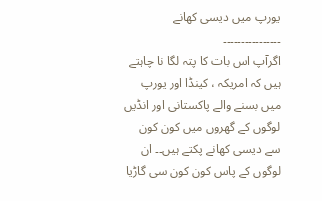یورپ میں دیسی کھانے
۔۔۔۔۔۔۔۔۔۔۔۔۔۔۔۔
اگرآپ اس بات کا پتہ لگا نا چاہتے ہیں کہ امریکہ ، کینڈا اور یورپ میں بسنے والے پاکستانی اور انڈیں لوگوں کے گھروں میں کون کون سے دیسی کھانے پکتے ہیں۔۔ ان لوگوں کے پاس کون کون سی گاڑیا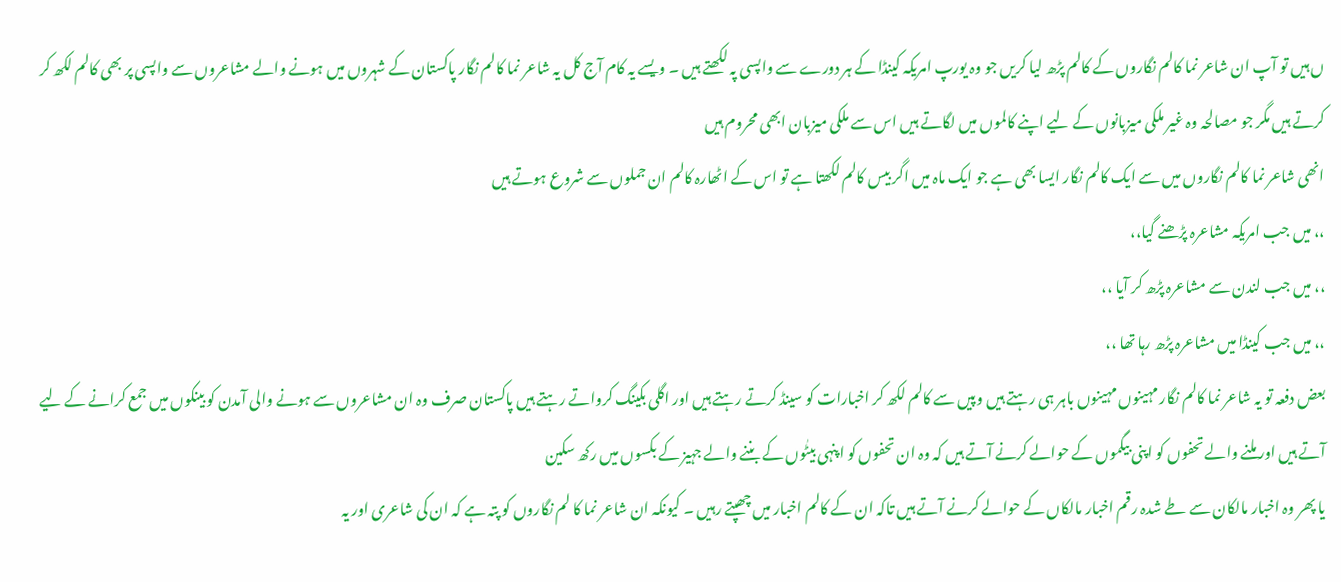ں ہیں تو آپ ان شاعر نما کالم نگاروں کے کالم پڑھ لیا کریں جو وہ یورپ امریکہ کینڈا کے ہر دورے سے واپسی پہ لکھتے ہیں ۔ ویسے یہ کام آج کل یہ شاعر نما کالم نگار پاکستان کے شہروں میں ہونے والے مشاعروں سے واپسی پر بھی کالم لکھ کر کرتے ہیں مگر جو مصالحہ وہ غیر ملکی میزبانوں کے لیے اپنے کالموں میں لگاتے ہیں اس سے ملکی میزبان ابھی محروم ہیں
انھی شاعر نما کالم نگاروں میں سے ایک کالم نگار ایسا بھی ہے جو ایک ماہ میں اگر بیس کالم لکھتا ہے تو اس کے اٹھارہ کالم ان جملوں سے شروع ہوتے ہیں
،، میں جب امریکہ مشاعرہ پڑھنے گیا،،
،، میں جب لندن سے مشاعرہ پڑھ کر آیا ،،
،، میں جب کینڈا میں مشاعرہ پڑھ رہا تھا ،،
بعض دفعہ تو یہ شاعر نما کالم نگار مہینوں مہینوں باہر ہی رہتے ہیں وپیں سے کالم لکھ کر اخبارات کو سینڈ کرتے رہتے ہیں اور اگلی بکینگ کرواتے رہتے ہیں پاکستان صرف وہ ان مشاعروں سے ہونے والی آمدن کو بینکوں میں جمع کرانے کے لیے آتے ہیں اور ملنے والے تحفوں کو اپنی بیگموں کے حوالے کرنے آتے ہیں کہ وہ ان تحفوں کو اپنہی بیٹٰوں کے بننے والے جہیز کے بکسوں میں رکھ سکین
یا پھر وہ اخبار مالکان سے طے شدہ رقم اخبار مالکاں کے حوالے کرنے آتے ہیں تاکہ ان کے کالم اخبار میں چھپتے رہیں ۔ کیونکہ ان شاعر نما کا لم نگاروں کو پتہ ہے کہ ان کی شاعری اور یہ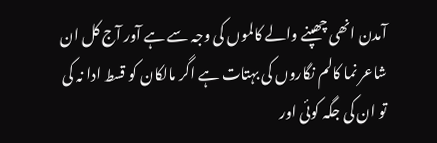آمدن انھی چھپنے والے کالموں کی وجہ سے ہے آور آج کل ان شاعر نما کالم نگاروں کی بہتات ہے اگر مالکان کو قسط ادا نہ کی تو ان کی جگہ کوئی اور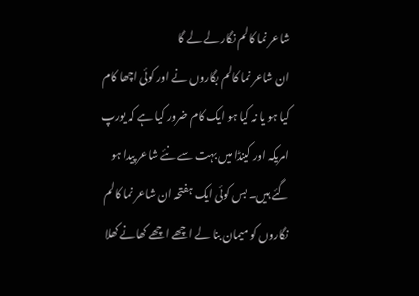شاعر نما کالم نگار لے لے گا
ان شاعر نما کالم بگاروں نے اور کوئی اچھا کام کیا ہو یا نہ کیا ہو ایک کام ضرور کیا ہے کہ یورپ امریکہ اور کینڈا میں بہت سے نئے شاعر پیدا ہو گئے ہیں۔ بس کوئی ایک ہفتحہ ان شاعر نما کالم نگاروں کو میمان بنا لے اچھے اچھے کھانے کھلا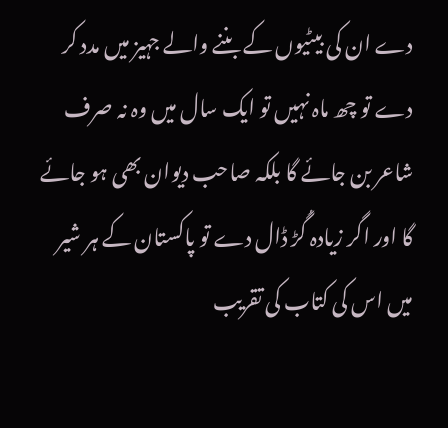دے ان کی بیٹیوں کے بننے والے جہیز میں مدد کر دے تو چھ ماہ نہیں تو ایک سال میں وہ نہ صرف شاعر بن جائے گا بلکہ صاحب دیوان بھی ہو جائے گا اور اگر زیادہ گُڑ ڈال دے تو پاکستان کے ہر شیر میں اس کی کتاب کی تقریب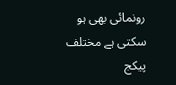رونمائی بھی ہو سکتی ہے مختلف پیکج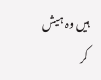ہیں وہ ہیش کر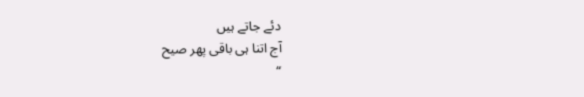دئے جاتے ہیں
آج اتنا ہی باقی پھر صیح
“